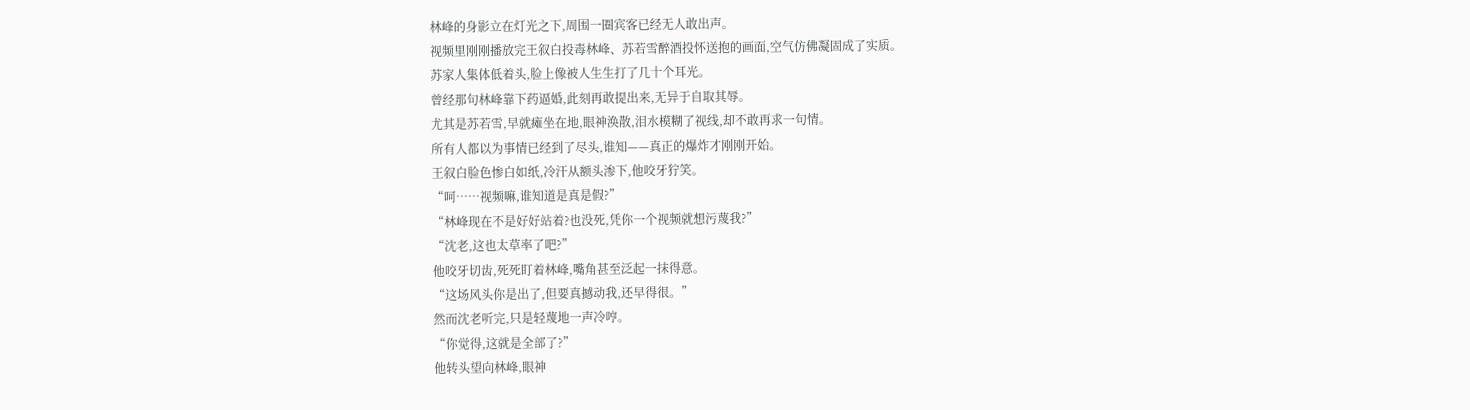林峰的身影立在灯光之下,周围一圈宾客已经无人敢出声。
视频里刚刚播放完王叙白投毒林峰、苏若雪醉酒投怀送抱的画面,空气仿佛凝固成了实质。
苏家人集体低着头,脸上像被人生生打了几十个耳光。
曾经那句林峰靠下药逼婚,此刻再敢提出来,无异于自取其辱。
尤其是苏若雪,早就瘫坐在地,眼神涣散,泪水模糊了视线,却不敢再求一句情。
所有人都以为事情已经到了尽头,谁知——真正的爆炸才刚刚开始。
王叙白脸色惨白如纸,冷汗从额头渗下,他咬牙狞笑。
“呵……视频嘛,谁知道是真是假?”
“林峰现在不是好好站着?也没死,凭你一个视频就想污蔑我?”
“沈老,这也太草率了吧?”
他咬牙切齿,死死盯着林峰,嘴角甚至泛起一抹得意。
“这场风头你是出了,但要真撼动我,还早得很。”
然而沈老听完,只是轻蔑地一声冷哼。
“你觉得,这就是全部了?”
他转头望向林峰,眼神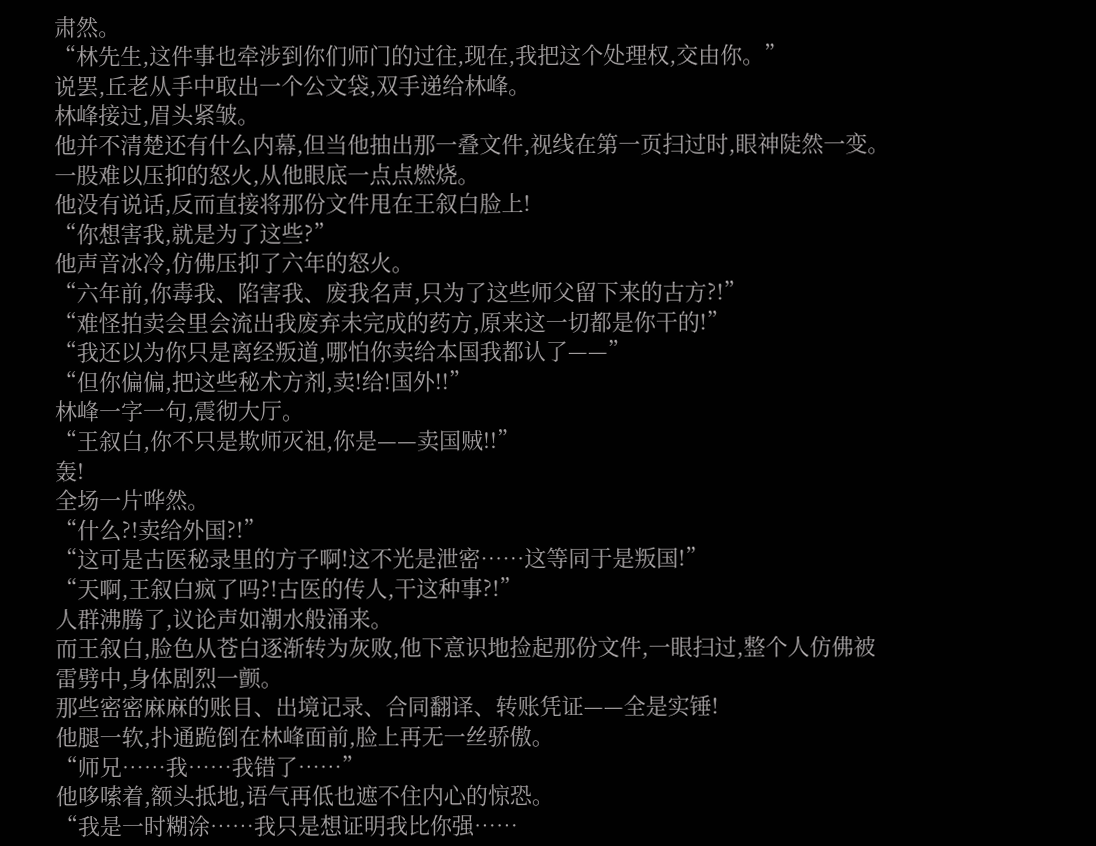肃然。
“林先生,这件事也牵涉到你们师门的过往,现在,我把这个处理权,交由你。”
说罢,丘老从手中取出一个公文袋,双手递给林峰。
林峰接过,眉头紧皱。
他并不清楚还有什么内幕,但当他抽出那一叠文件,视线在第一页扫过时,眼神陡然一变。
一股难以压抑的怒火,从他眼底一点点燃烧。
他没有说话,反而直接将那份文件甩在王叙白脸上!
“你想害我,就是为了这些?”
他声音冰冷,仿佛压抑了六年的怒火。
“六年前,你毒我、陷害我、废我名声,只为了这些师父留下来的古方?!”
“难怪拍卖会里会流出我废弃未完成的药方,原来这一切都是你干的!”
“我还以为你只是离经叛道,哪怕你卖给本国我都认了——”
“但你偏偏,把这些秘术方剂,卖!给!国外!!”
林峰一字一句,震彻大厅。
“王叙白,你不只是欺师灭祖,你是——卖国贼!!”
轰!
全场一片哗然。
“什么?!卖给外国?!”
“这可是古医秘录里的方子啊!这不光是泄密……这等同于是叛国!”
“天啊,王叙白疯了吗?!古医的传人,干这种事?!”
人群沸腾了,议论声如潮水般涌来。
而王叙白,脸色从苍白逐渐转为灰败,他下意识地捡起那份文件,一眼扫过,整个人仿佛被雷劈中,身体剧烈一颤。
那些密密麻麻的账目、出境记录、合同翻译、转账凭证——全是实锤!
他腿一软,扑通跪倒在林峰面前,脸上再无一丝骄傲。
“师兄……我……我错了……”
他哆嗦着,额头抵地,语气再低也遮不住内心的惊恐。
“我是一时糊涂……我只是想证明我比你强……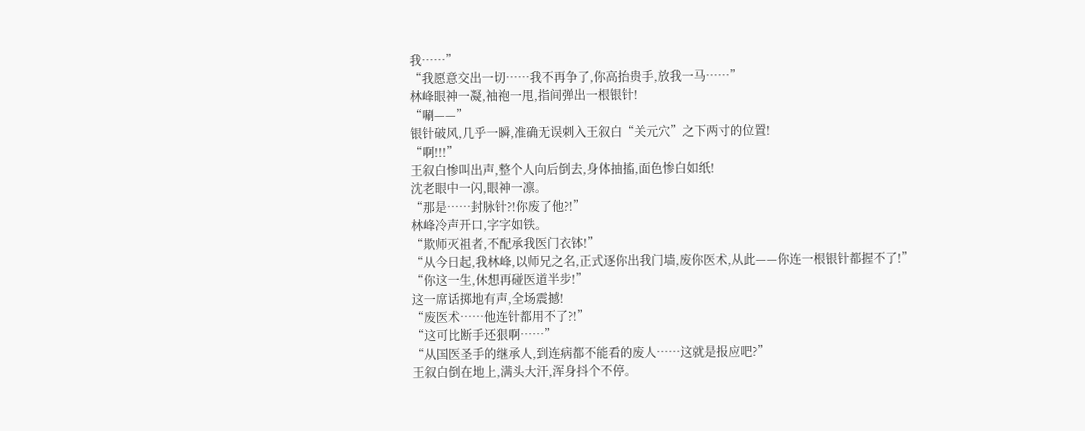我……”
“我愿意交出一切……我不再争了,你高抬贵手,放我一马……”
林峰眼神一凝,袖袍一甩,指间弹出一根银针!
“唰——”
银针破风,几乎一瞬,准确无误刺入王叙白“关元穴”之下两寸的位置!
“啊!!!”
王叙白惨叫出声,整个人向后倒去,身体抽搐,面色惨白如纸!
沈老眼中一闪,眼神一凛。
“那是……封脉针?!你废了他?!”
林峰冷声开口,字字如铁。
“欺师灭祖者,不配承我医门衣钵!”
“从今日起,我林峰,以师兄之名,正式逐你出我门墙,废你医术,从此——你连一根银针都握不了!”
“你这一生,休想再碰医道半步!”
这一席话掷地有声,全场震撼!
“废医术……他连针都用不了?!”
“这可比断手还狠啊……”
“从国医圣手的继承人,到连病都不能看的废人……这就是报应吧?”
王叙白倒在地上,满头大汗,浑身抖个不停。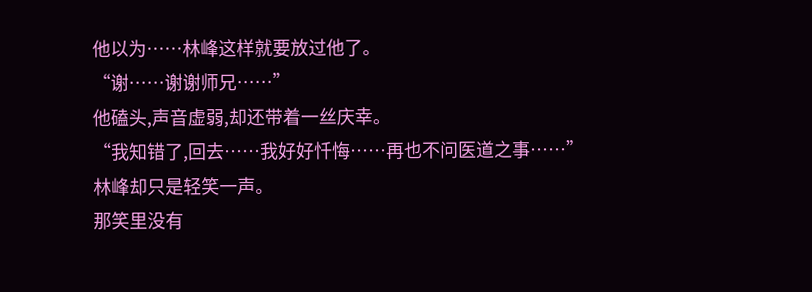他以为……林峰这样就要放过他了。
“谢……谢谢师兄……”
他磕头,声音虚弱,却还带着一丝庆幸。
“我知错了,回去……我好好忏悔……再也不问医道之事……”
林峰却只是轻笑一声。
那笑里没有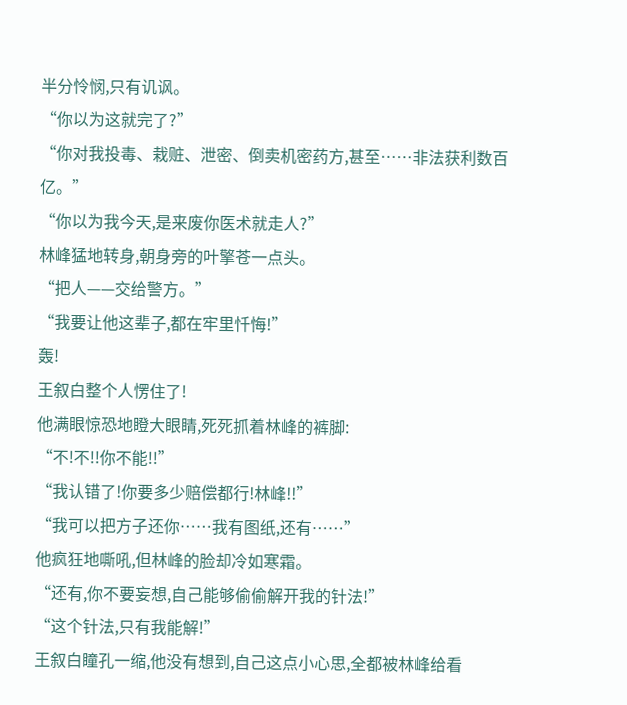半分怜悯,只有讥讽。
“你以为这就完了?”
“你对我投毒、栽赃、泄密、倒卖机密药方,甚至……非法获利数百亿。”
“你以为我今天,是来废你医术就走人?”
林峰猛地转身,朝身旁的叶擎苍一点头。
“把人——交给警方。”
“我要让他这辈子,都在牢里忏悔!”
轰!
王叙白整个人愣住了!
他满眼惊恐地瞪大眼睛,死死抓着林峰的裤脚:
“不!不!!你不能!!”
“我认错了!你要多少赔偿都行!林峰!!”
“我可以把方子还你……我有图纸,还有……”
他疯狂地嘶吼,但林峰的脸却冷如寒霜。
“还有,你不要妄想,自己能够偷偷解开我的针法!”
“这个针法,只有我能解!”
王叙白瞳孔一缩,他没有想到,自己这点小心思,全都被林峰给看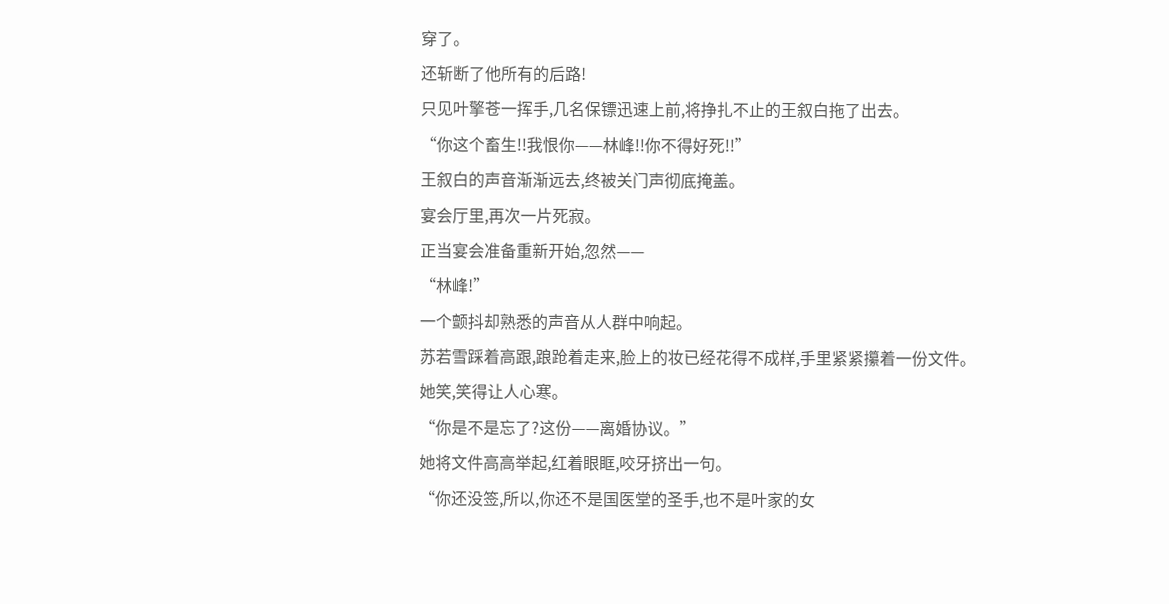穿了。
还斩断了他所有的后路!
只见叶擎苍一挥手,几名保镖迅速上前,将挣扎不止的王叙白拖了出去。
“你这个畜生!!我恨你——林峰!!你不得好死!!”
王叙白的声音渐渐远去,终被关门声彻底掩盖。
宴会厅里,再次一片死寂。
正当宴会准备重新开始,忽然——
“林峰!”
一个颤抖却熟悉的声音从人群中响起。
苏若雪踩着高跟,踉跄着走来,脸上的妆已经花得不成样,手里紧紧攥着一份文件。
她笑,笑得让人心寒。
“你是不是忘了?这份——离婚协议。”
她将文件高高举起,红着眼眶,咬牙挤出一句。
“你还没签,所以,你还不是国医堂的圣手,也不是叶家的女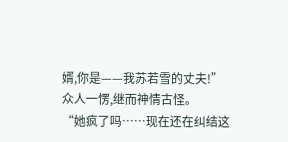婿,你是——我苏若雪的丈夫!”
众人一愣,继而神情古怪。
“她疯了吗……现在还在纠结这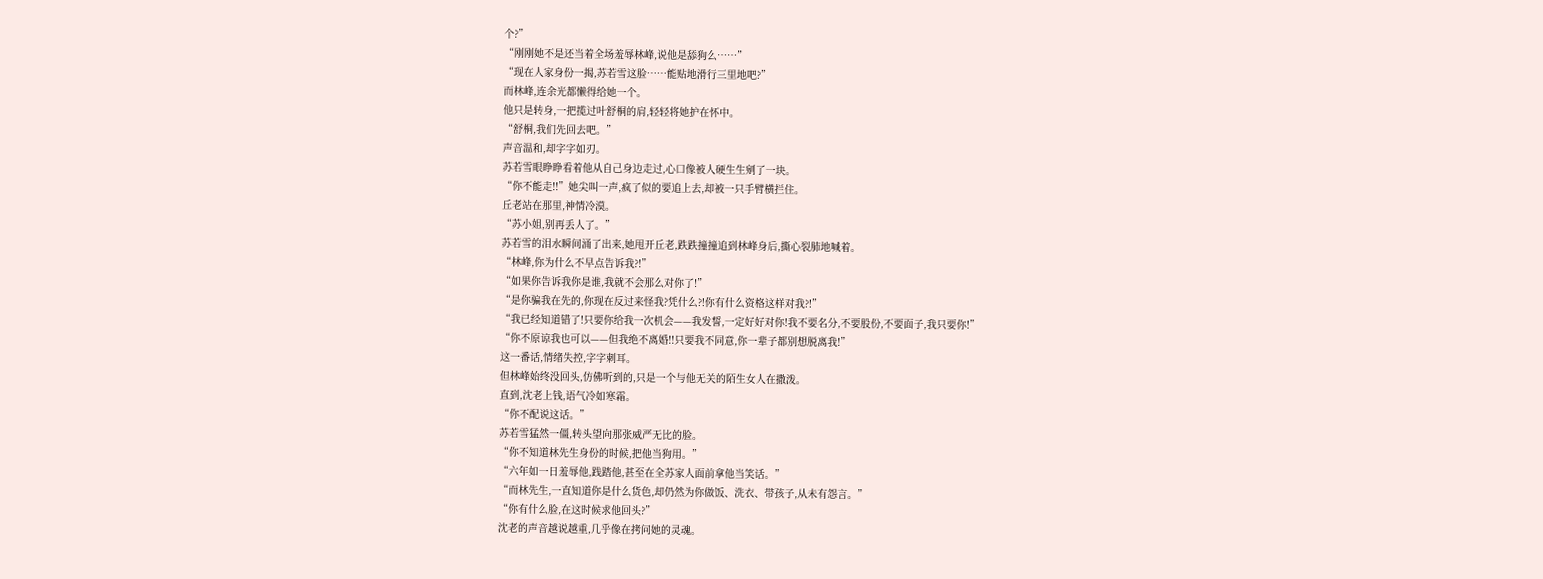个?”
“刚刚她不是还当着全场羞辱林峰,说他是舔狗么……”
“现在人家身份一揭,苏若雪这脸……能贴地滑行三里地吧?”
而林峰,连余光都懒得给她一个。
他只是转身,一把揽过叶舒桐的肩,轻轻将她护在怀中。
“舒桐,我们先回去吧。”
声音温和,却字字如刃。
苏若雪眼睁睁看着他从自己身边走过,心口像被人硬生生剜了一块。
“你不能走!!”她尖叫一声,疯了似的要追上去,却被一只手臂横拦住。
丘老站在那里,神情冷漠。
“苏小姐,别再丢人了。”
苏若雪的泪水瞬间涌了出来,她甩开丘老,跌跌撞撞追到林峰身后,撕心裂肺地喊着。
“林峰,你为什么不早点告诉我?!”
“如果你告诉我你是谁,我就不会那么对你了!”
“是你骗我在先的,你现在反过来怪我?凭什么?!你有什么资格这样对我?!”
“我已经知道错了!只要你给我一次机会——我发誓,一定好好对你!我不要名分,不要股份,不要面子,我只要你!”
“你不原谅我也可以——但我绝不离婚!!只要我不同意,你一辈子都别想脱离我!”
这一番话,情绪失控,字字刺耳。
但林峰始终没回头,仿佛听到的,只是一个与他无关的陌生女人在撒泼。
直到,沈老上钱,语气冷如寒霜。
“你不配说这话。”
苏若雪猛然一僵,转头望向那张威严无比的脸。
“你不知道林先生身份的时候,把他当狗用。”
“六年如一日羞辱他,践踏他,甚至在全苏家人面前拿他当笑话。”
“而林先生,一直知道你是什么货色,却仍然为你做饭、洗衣、带孩子,从未有怨言。”
“你有什么脸,在这时候求他回头?”
沈老的声音越说越重,几乎像在拷问她的灵魂。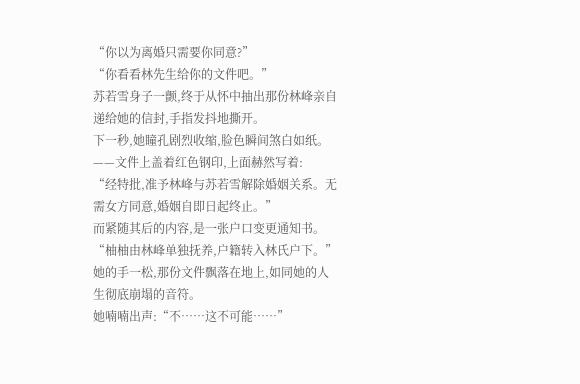“你以为离婚只需要你同意?”
“你看看林先生给你的文件吧。”
苏若雪身子一颤,终于从怀中抽出那份林峰亲自递给她的信封,手指发抖地撕开。
下一秒,她瞳孔剧烈收缩,脸色瞬间煞白如纸。
——文件上盖着红色钢印,上面赫然写着:
“经特批,准予林峰与苏若雪解除婚姻关系。无需女方同意,婚姻自即日起终止。”
而紧随其后的内容,是一张户口变更通知书。
“柚柚由林峰单独抚养,户籍转入林氏户下。”
她的手一松,那份文件飘落在地上,如同她的人生彻底崩塌的音符。
她喃喃出声:“不……这不可能……”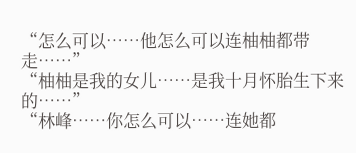“怎么可以……他怎么可以连柚柚都带走……”
“柚柚是我的女儿……是我十月怀胎生下来的……”
“林峰……你怎么可以……连她都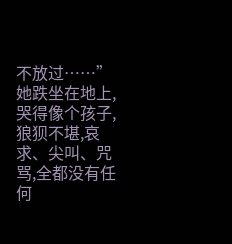不放过……”
她跌坐在地上,哭得像个孩子,狼狈不堪,哀求、尖叫、咒骂,全都没有任何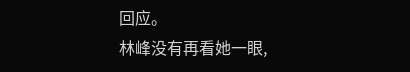回应。
林峰没有再看她一眼,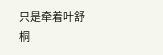只是牵着叶舒桐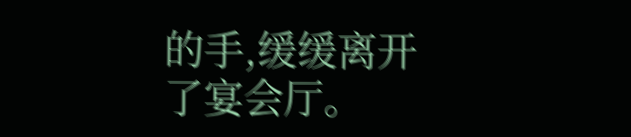的手,缓缓离开了宴会厅。